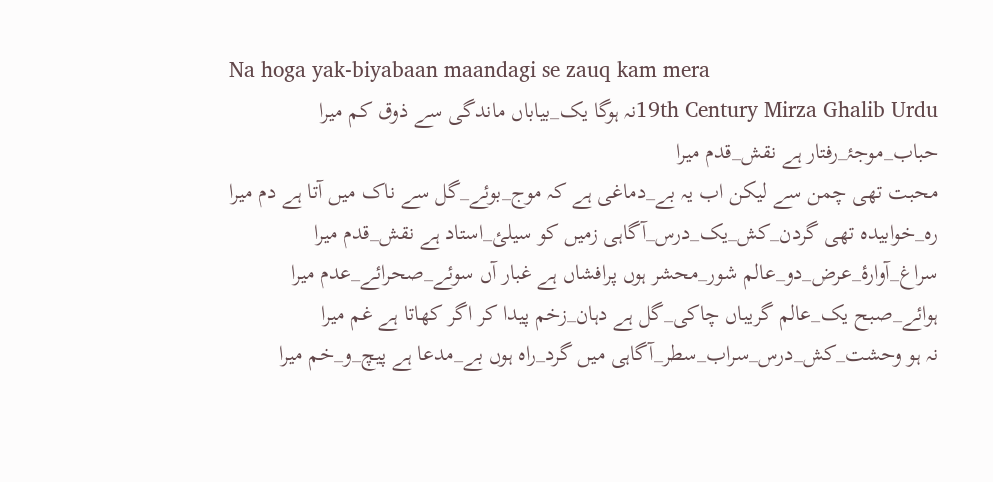Na hoga yak-biyabaan maandagi se zauq kam mera
19th Century Mirza Ghalib Urduنہ ہوگا یک_بیاباں ماندگی سے ذوق کم میرا حباب_موجۂ_رفتار ہے نقش_قدم میرا
محبت تھی چمن سے لیکن اب یہ بے_دماغی ہے کہ موج_بوئے_گل سے ناک میں آتا ہے دم میرا
رہ_خوابیدہ تھی گردن_کش_یک_درس_آگاہی زمیں کو سیلئ_استاد ہے نقش_قدم میرا
سراغ_آوارۂ_عرض_دو_عالم شور_محشر ہوں پرافشاں ہے غبار آں سوئے_صحرائے_عدم میرا
ہوائے_صبح یک_عالم گریباں چاکی_گل ہے دہان_زخم پیدا کر اگر کھاتا ہے غم میرا
نہ ہو وحشت_کش_درس_سراب_سطر_آگاہی میں گرد_راہ ہوں بے_مدعا ہے پیچ_و_خم میرا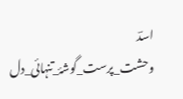اسدؔ وحشت_پرست_گوشۂ_تنہائی_دل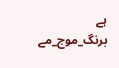ہے برنگ_موج_مے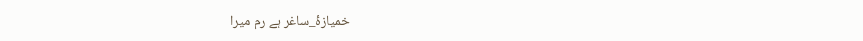خمیازۂ_ساغر ہے رم میرا